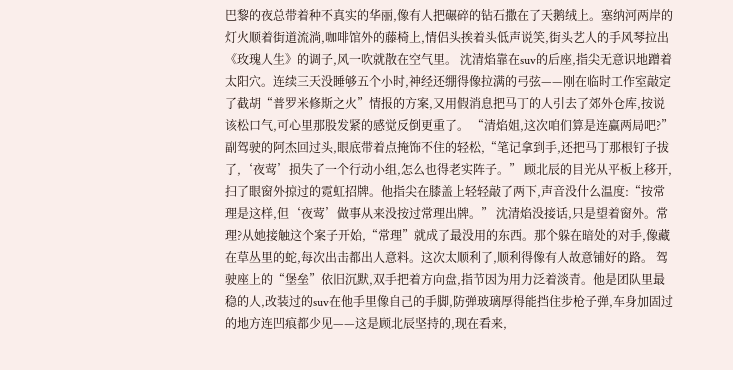巴黎的夜总带着种不真实的华丽,像有人把碾碎的钻石撒在了天鹅绒上。塞纳河两岸的灯火顺着街道流淌,咖啡馆外的藤椅上,情侣头挨着头低声说笑,街头艺人的手风琴拉出《玫瑰人生》的调子,风一吹就散在空气里。 沈清焰靠在suv的后座,指尖无意识地蹭着太阳穴。连续三天没睡够五个小时,神经还绷得像拉满的弓弦——刚在临时工作室敲定了截胡“普罗米修斯之火”情报的方案,又用假消息把马丁的人引去了郊外仓库,按说该松口气,可心里那股发紧的感觉反倒更重了。 “清焰姐,这次咱们算是连赢两局吧?”副驾驶的阿杰回过头,眼底带着点掩饰不住的轻松,“笔记拿到手,还把马丁那根钉子拔了,‘夜莺’损失了一个行动小组,怎么也得老实阵子。” 顾北辰的目光从平板上移开,扫了眼窗外掠过的霓虹招牌。他指尖在膝盖上轻轻敲了两下,声音没什么温度:“按常理是这样,但‘夜莺’做事从来没按过常理出牌。” 沈清焰没接话,只是望着窗外。常理?从她接触这个案子开始,“常理”就成了最没用的东西。那个躲在暗处的对手,像藏在草丛里的蛇,每次出击都出人意料。这次太顺利了,顺利得像有人故意铺好的路。 驾驶座上的“堡垒”依旧沉默,双手把着方向盘,指节因为用力泛着淡青。他是团队里最稳的人,改装过的suv在他手里像自己的手脚,防弹玻璃厚得能挡住步枪子弹,车身加固过的地方连凹痕都少见——这是顾北辰坚持的,现在看来,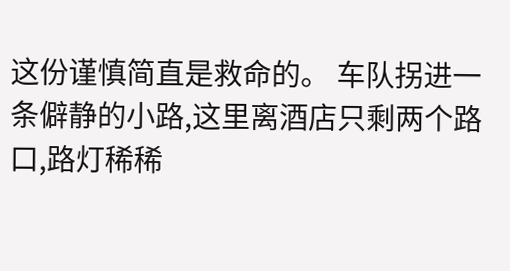这份谨慎简直是救命的。 车队拐进一条僻静的小路,这里离酒店只剩两个路口,路灯稀稀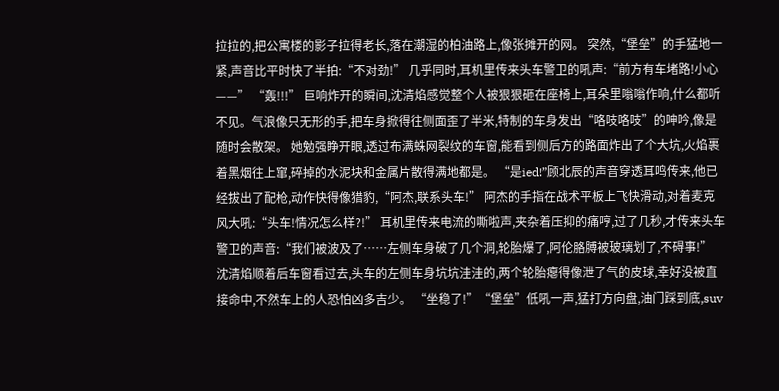拉拉的,把公寓楼的影子拉得老长,落在潮湿的柏油路上,像张摊开的网。 突然,“堡垒”的手猛地一紧,声音比平时快了半拍:“不对劲!” 几乎同时,耳机里传来头车警卫的吼声:“前方有车堵路!小心——” “轰!!!” 巨响炸开的瞬间,沈清焰感觉整个人被狠狠砸在座椅上,耳朵里嗡嗡作响,什么都听不见。气浪像只无形的手,把车身掀得往侧面歪了半米,特制的车身发出“咯吱咯吱”的呻吟,像是随时会散架。 她勉强睁开眼,透过布满蛛网裂纹的车窗,能看到侧后方的路面炸出了个大坑,火焰裹着黑烟往上窜,碎掉的水泥块和金属片散得满地都是。 “是ied!”顾北辰的声音穿透耳鸣传来,他已经拔出了配枪,动作快得像猎豹,“阿杰,联系头车!” 阿杰的手指在战术平板上飞快滑动,对着麦克风大吼:“头车!情况怎么样?!” 耳机里传来电流的嘶啦声,夹杂着压抑的痛哼,过了几秒,才传来头车警卫的声音:“我们被波及了……左侧车身破了几个洞,轮胎爆了,阿伦胳膊被玻璃划了,不碍事!” 沈清焰顺着后车窗看过去,头车的左侧车身坑坑洼洼的,两个轮胎瘪得像泄了气的皮球,幸好没被直接命中,不然车上的人恐怕凶多吉少。 “坐稳了!”“堡垒”低吼一声,猛打方向盘,油门踩到底,suv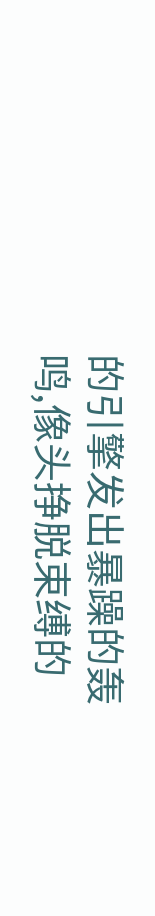的引擎发出暴躁的轰鸣,像头挣脱束缚的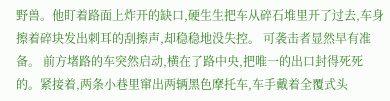野兽。他盯着路面上炸开的缺口,硬生生把车从碎石堆里开了过去,车身擦着碎块发出刺耳的刮擦声,却稳稳地没失控。 可袭击者显然早有准备。 前方堵路的车突然启动,横在了路中央,把唯一的出口封得死死的。紧接着,两条小巷里窜出两辆黑色摩托车,车手戴着全覆式头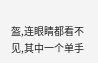盔,连眼睛都看不见,其中一个单手